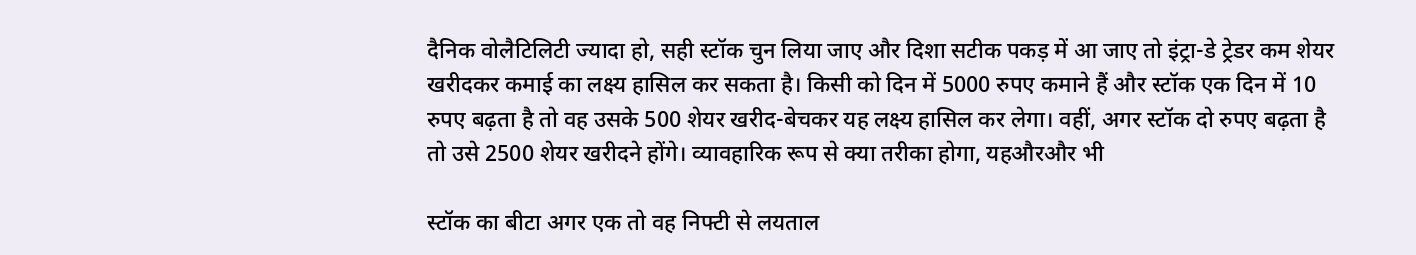दैनिक वोलैटिलिटी ज्यादा हो, सही स्टॉक चुन लिया जाए और दिशा सटीक पकड़ में आ जाए तो इंट्रा-डे ट्रेडर कम शेयर खरीदकर कमाई का लक्ष्य हासिल कर सकता है। किसी को दिन में 5000 रुपए कमाने हैं और स्टॉक एक दिन में 10 रुपए बढ़ता है तो वह उसके 500 शेयर खरीद-बेचकर यह लक्ष्य हासिल कर लेगा। वहीं, अगर स्टॉक दो रुपए बढ़ता है तो उसे 2500 शेयर खरीदने होंगे। व्यावहारिक रूप से क्या तरीका होगा, यहऔरऔर भी

स्टॉक का बीटा अगर एक तो वह निफ्टी से लयताल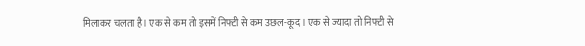मिलाकर चलता है। एक से कम तो इसमें निफ्टी से कम उछल-कूद। एक से ज्यादा तो निफ्टी से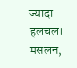ज्यादा हलचल। मसलन,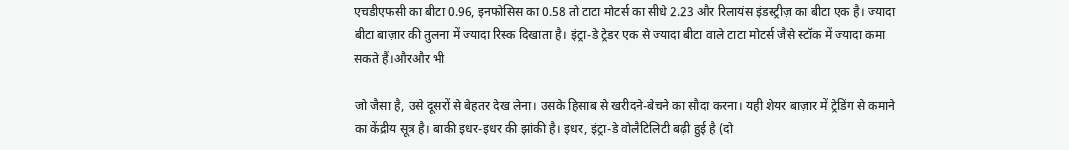एचडीएफसी का बीटा 0.96, इनफोसिस का 0.58 तो टाटा मोटर्स का सीधे 2.23 और रिलायंस इंडस्ट्रीज़ का बीटा एक है। ज्यादा बीटा बाज़ार की तुलना में ज्यादा रिस्क दिखाता है। इंट्रा-डे ट्रेडर एक से ज्यादा बीटा वाले टाटा मोटर्स जैसे स्टॉक में ज्यादा कमा सकते हैं।औरऔर भी

जो जैसा है, उसे दूसरों से बेहतर देख लेना। उसके हिसाब से खरीदने-बेचने का सौदा करना। यही शेयर बाज़ार में ट्रेडिंग से कमाने का केंद्रीय सूत्र है। बाकी इधर-इधर की झांकी है। इधर, इंट्रा-डे वोलैटिलिटी बढ़ी हुई है (दो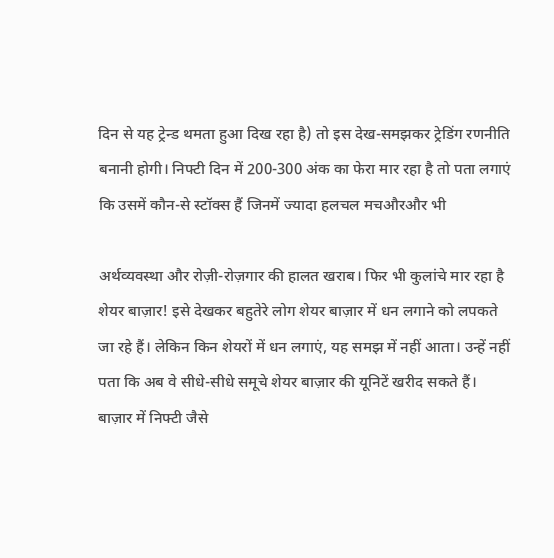दिन से यह ट्रेन्ड थमता हुआ दिख रहा है) तो इस देख-समझकर ट्रेडिंग रणनीति बनानी होगी। निफ्टी दिन में 200-300 अंक का फेरा मार रहा है तो पता लगाएं कि उसमें कौन-से स्टॉक्स हैं जिनमें ज्यादा हलचल मचऔरऔर भी

अर्थव्यवस्था और रोज़ी-रोज़गार की हालत खराब। फिर भी कुलांचे मार रहा है शेयर बाज़ार! इसे देखकर बहुतेरे लोग शेयर बाज़ार में धन लगाने को लपकते जा रहे हैं। लेकिन किन शेयरों में धन लगाएं, यह समझ में नहीं आता। उन्हें नहीं पता कि अब वे सीधे-सीधे समूचे शेयर बाज़ार की यूनिटें खरीद सकते हैं। बाज़ार में निफ्टी जैसे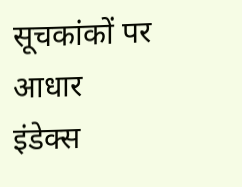सूचकांकों पर आधार इंडेक्स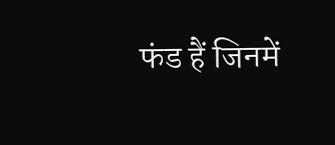फंड हैं जिनमें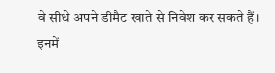वे सीधे अपने डीमैट खाते से निवेश कर सकते हैं। इनमें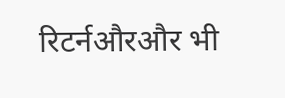रिटर्नऔरऔर भी